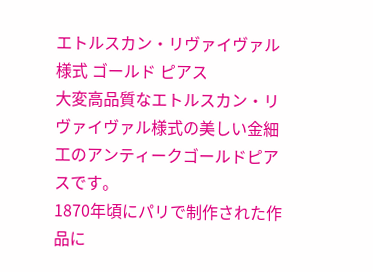エトルスカン・リヴァイヴァル様式 ゴールド ピアス
大変高品質なエトルスカン・リヴァイヴァル様式の美しい金細工のアンティークゴールドピアスです。
1870年頃にパリで制作された作品に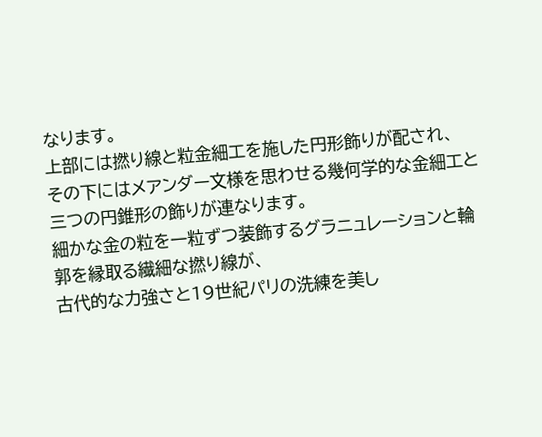なります。
上部には撚り線と粒金細工を施した円形飾りが配され、
その下にはメアンダー文様を思わせる幾何学的な金細工と三つの円錐形の飾りが連なります。
細かな金の粒を一粒ずつ装飾するグラニュレーションと輪郭を縁取る繊細な撚り線が、
古代的な力強さと19世紀パリの洗練を美し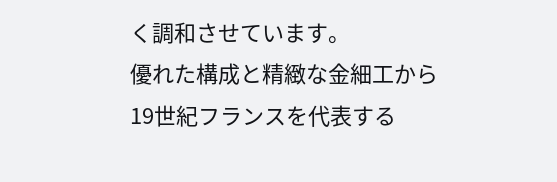く調和させています。
優れた構成と精緻な金細工から
19世紀フランスを代表する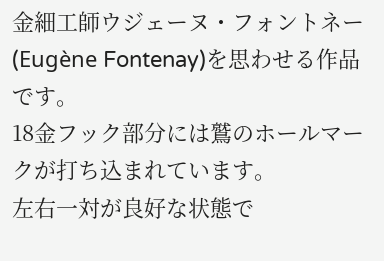金細工師ウジェーヌ・フォントネー(Eugène Fontenay)を思わせる作品です。
18金フック部分には鷲のホールマークが打ち込まれています。
左右一対が良好な状態で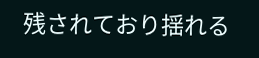残されており揺れる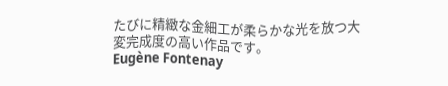たびに精緻な金細工が柔らかな光を放つ大変完成度の高い作品です。
Eugène Fontenay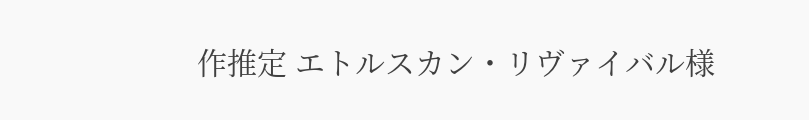作推定 エトルスカン・リヴァイバル様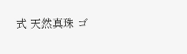式 天然真珠 ゴ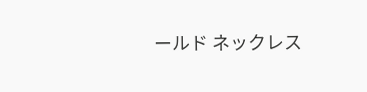ールド ネックレス